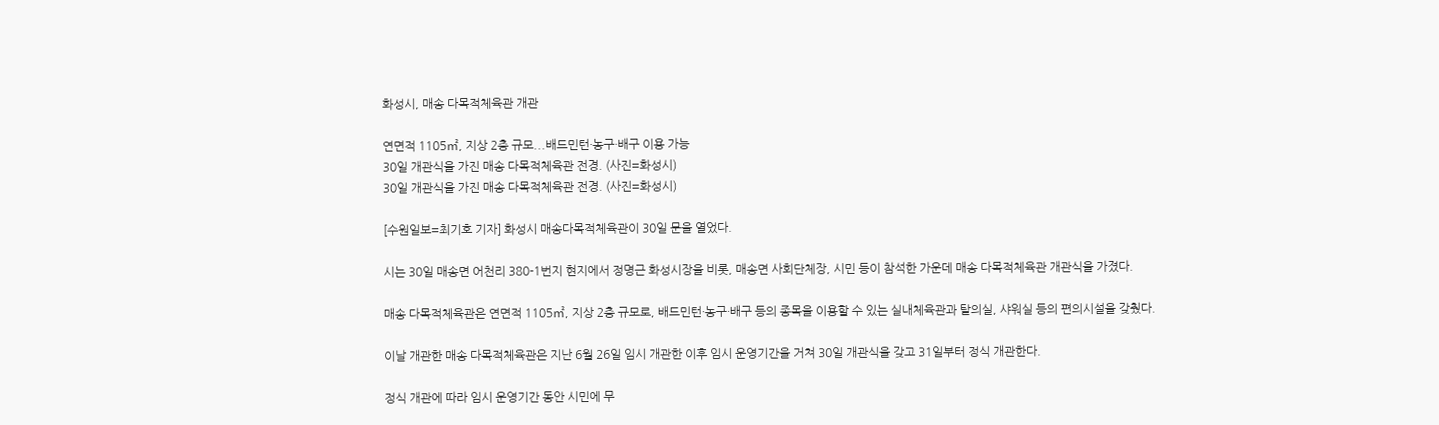화성시, 매송 다목적체육관 개관

연면적 1105㎡, 지상 2층 규모...배드민턴·농구·배구 이용 가능
30일 개관식을 가진 매송 다목적체육관 전경. (사진=화성시)
30일 개관식을 가진 매송 다목적체육관 전경. (사진=화성시)

[수원일보=최기호 기자] 화성시 매송다목적체육관이 30일 문을 열었다.

시는 30일 매송면 어천리 380-1번지 현지에서 정명근 화성시장을 비롯, 매송면 사회단체장, 시민 등이 참석한 가운데 매송 다목적체육관 개관식을 가졌다.

매송 다목적체육관은 연면적 1105㎡, 지상 2층 규모로, 배드민턴·농구·배구 등의 종목을 이용할 수 있는 실내체육관과 탈의실, 샤워실 등의 편의시설을 갖췄다.

이날 개관한 매송 다목적체육관은 지난 6월 26일 임시 개관한 이후 임시 운영기간을 거쳐 30일 개관식을 갖고 31일부터 정식 개관한다.

정식 개관에 따라 임시 운영기간 동안 시민에 무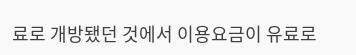료로 개방됐던 것에서 이용요금이 유료로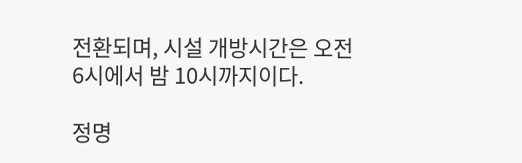전환되며, 시설 개방시간은 오전 6시에서 밤 10시까지이다.

정명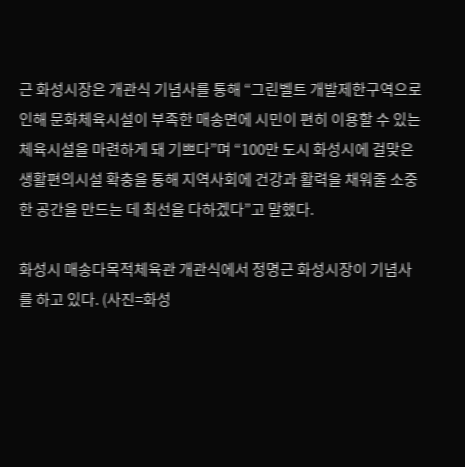근 화성시장은 개관식 기념사를 통해 “그린벨트 개발제한구역으로 인해 문화체육시설이 부족한 매송면에 시민이 편히 이용할 수 있는 체육시설을 마련하게 돼 기쁘다”며 “100만 도시 화성시에 걸맞은 생활편의시설 확충을 통해 지역사회에 건강과 활력을 채워줄 소중한 공간을 만드는 데 최선을 다하겠다”고 말했다.

화성시 매송다목적체육관 개관식에서 정명근 화성시장이 기념사를 하고 있다. (사진=화성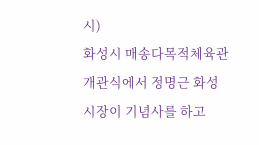시)
화성시 매송다목적체육관 개관식에서 정명근 화성시장이 기념사를 하고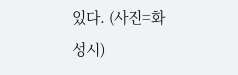있다. (사진=화성시)